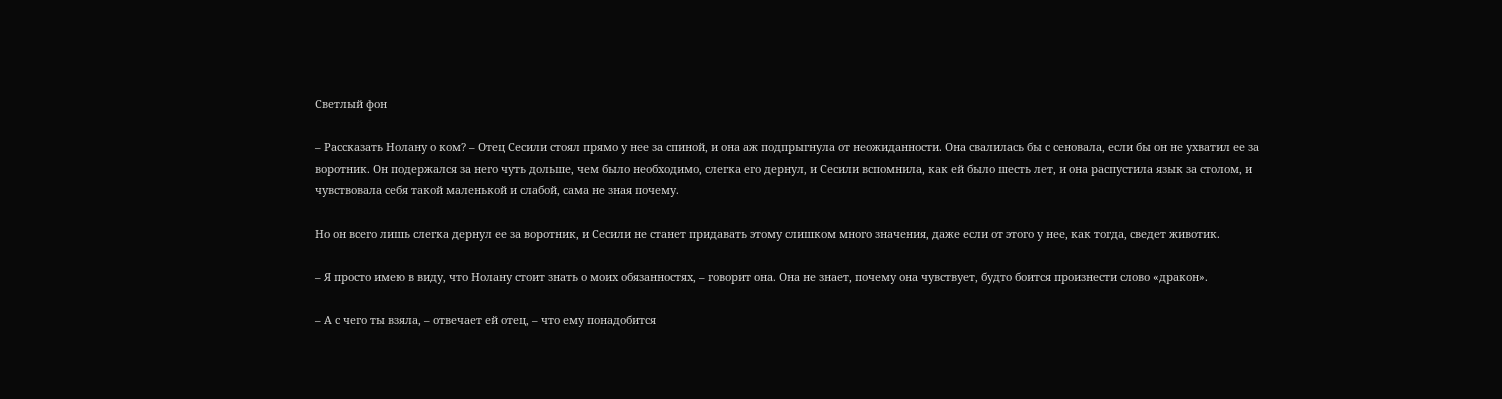Светлый фон

– Рассказать Нолану о ком? – Отец Сесили стоял прямо у нее за спиной, и она аж подпрыгнула от неожиданности. Она свалилась бы с сеновала, если бы он не ухватил ее за воротник. Он подержался за него чуть дольше, чем было необходимо, слегка его дернул, и Сесили вспомнила, как ей было шесть лет, и она распустила язык за столом, и чувствовала себя такой маленькой и слабой, сама не зная почему.

Но он всего лишь слегка дернул ее за воротник, и Сесили не станет придавать этому слишком много значения, даже если от этого у нее, как тогда, сведет животик.

– Я просто имею в виду, что Нолану стоит знать о моих обязанностях, – говорит она. Она не знает, почему она чувствует, будто боится произнести слово «дракон».

– А с чего ты взяла, – отвечает ей отец, – что ему понадобится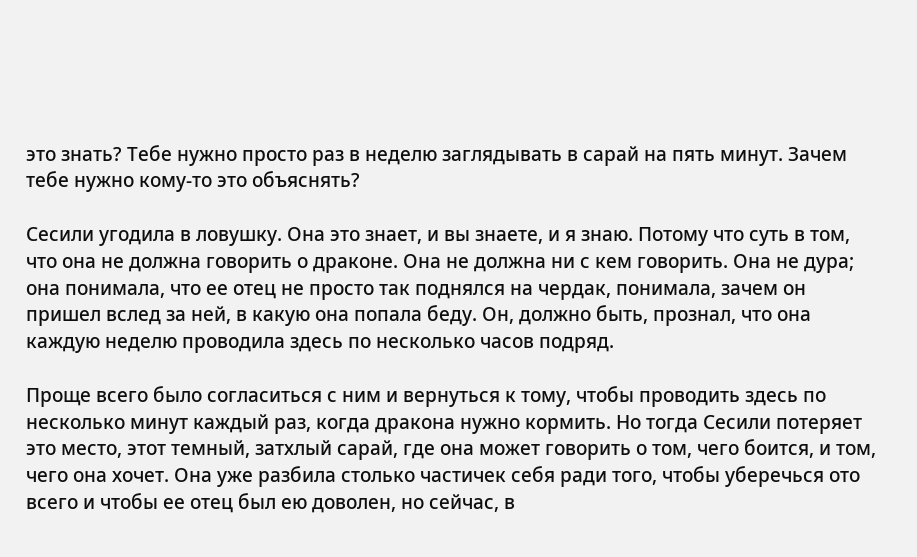это знать? Тебе нужно просто раз в неделю заглядывать в сарай на пять минут. Зачем тебе нужно кому-то это объяснять?

Сесили угодила в ловушку. Она это знает, и вы знаете, и я знаю. Потому что суть в том, что она не должна говорить о драконе. Она не должна ни с кем говорить. Она не дура; она понимала, что ее отец не просто так поднялся на чердак, понимала, зачем он пришел вслед за ней, в какую она попала беду. Он, должно быть, прознал, что она каждую неделю проводила здесь по несколько часов подряд.

Проще всего было согласиться с ним и вернуться к тому, чтобы проводить здесь по несколько минут каждый раз, когда дракона нужно кормить. Но тогда Сесили потеряет это место, этот темный, затхлый сарай, где она может говорить о том, чего боится, и том, чего она хочет. Она уже разбила столько частичек себя ради того, чтобы уберечься ото всего и чтобы ее отец был ею доволен, но сейчас, в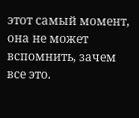этот самый момент, она не может вспомнить, зачем все это.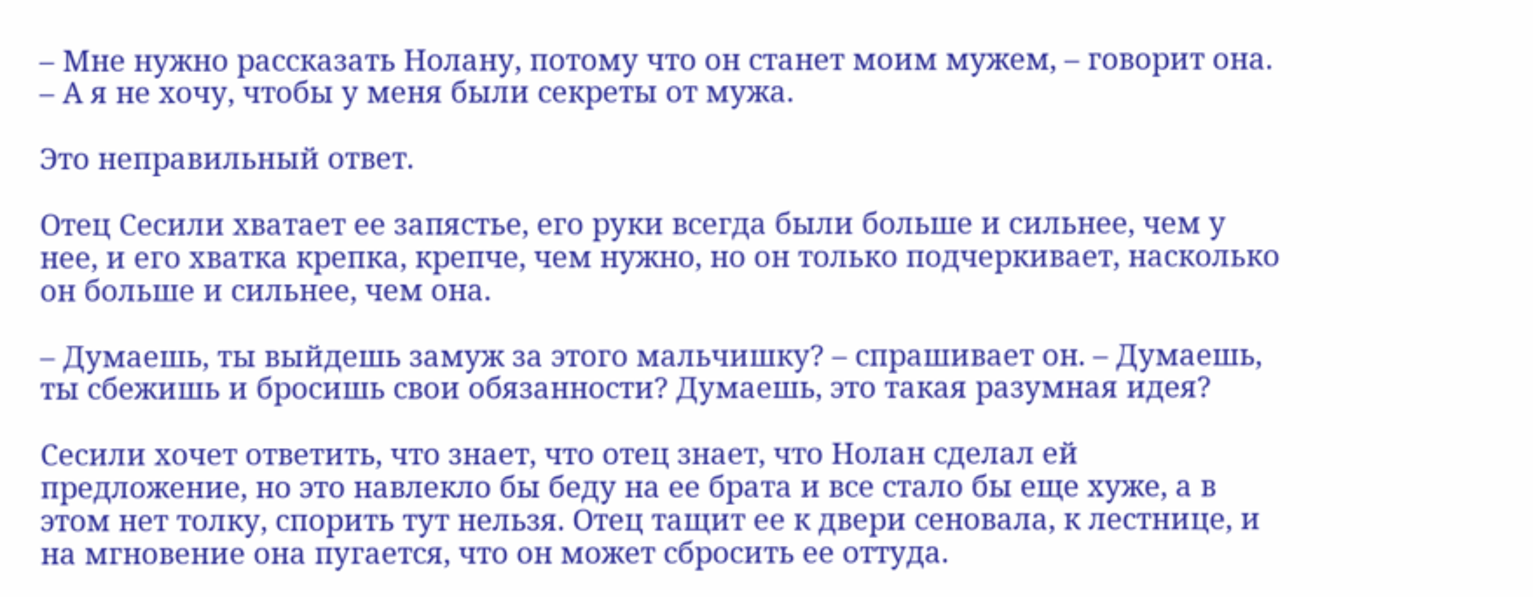– Мне нужно рассказать Нолану, потому что он станет моим мужем, – говорит она. – А я не хочу, чтобы у меня были секреты от мужа.

Это неправильный ответ.

Отец Сесили хватает ее запястье, его руки всегда были больше и сильнее, чем у нее, и его хватка крепка, крепче, чем нужно, но он только подчеркивает, насколько он больше и сильнее, чем она.

– Думаешь, ты выйдешь замуж за этого мальчишку? – спрашивает он. – Думаешь, ты сбежишь и бросишь свои обязанности? Думаешь, это такая разумная идея?

Сесили хочет ответить, что знает, что отец знает, что Нолан сделал ей предложение, но это навлекло бы беду на ее брата и все стало бы еще хуже, а в этом нет толку, спорить тут нельзя. Отец тащит ее к двери сеновала, к лестнице, и на мгновение она пугается, что он может сбросить ее оттуда.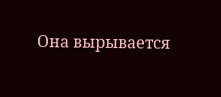Она вырывается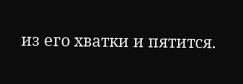из его хватки и пятится.